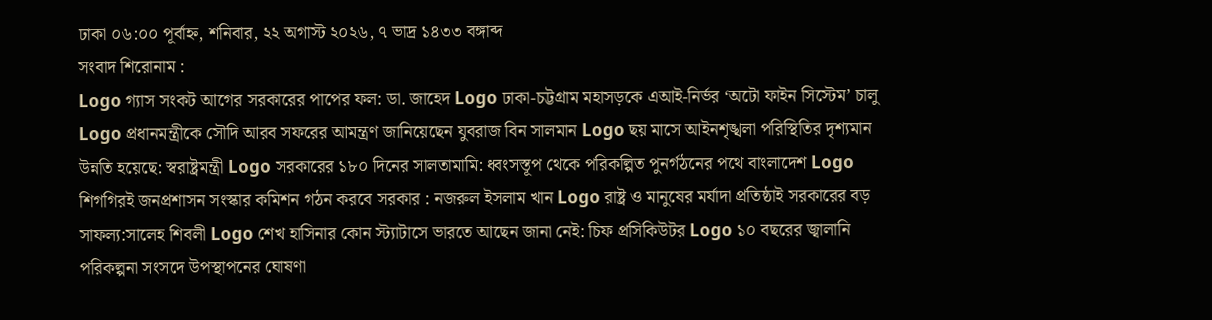ঢাকা ০৬:০০ পূর্বাহ্ন, শনিবার, ২২ অগাস্ট ২০২৬, ৭ ভাদ্র ১৪৩৩ বঙ্গাব্দ
সংবাদ শিরোনাম :
Logo গ্যাস সংকট আগের সরকারের পাপের ফল: ডা. জাহেদ Logo ঢাকা-চট্টগ্রাম মহাসড়কে এআই-নির্ভর ‘অটো ফাইন সিস্টেম’ চালু Logo প্রধানমন্ত্রীকে সৌদি আরব সফরের আমন্ত্রণ জানিয়েছেন যুবরাজ বিন সালমান Logo ছয় মাসে আইনশৃঙ্খলা পরিস্থিতির দৃশ্যমান উন্নতি হয়েছে: স্বরাষ্ট্রমন্ত্রী Logo সরকারের ১৮০ দিনের সালতামামি: ধ্বংসস্তূপ থেকে পরিকল্পিত পুনর্গঠনের পথে বাংলাদেশ Logo শিগগিরই জনপ্রশাসন সংস্কার কমিশন গঠন করবে সরকার : নজরুল ইসলাম খান Logo রাষ্ট্র ও মানুষের মর্যাদা প্রতিষ্ঠাই সরকারের বড় সাফল্য:সালেহ শিবলী Logo শেখ হাসিনার কোন স্ট্যাটাসে ভারতে আছেন জানা নেই: চিফ প্রসিকিউটর Logo ১০ বছরের জ্বালানি পরিকল্পনা সংসদে উপস্থাপনের ঘোষণা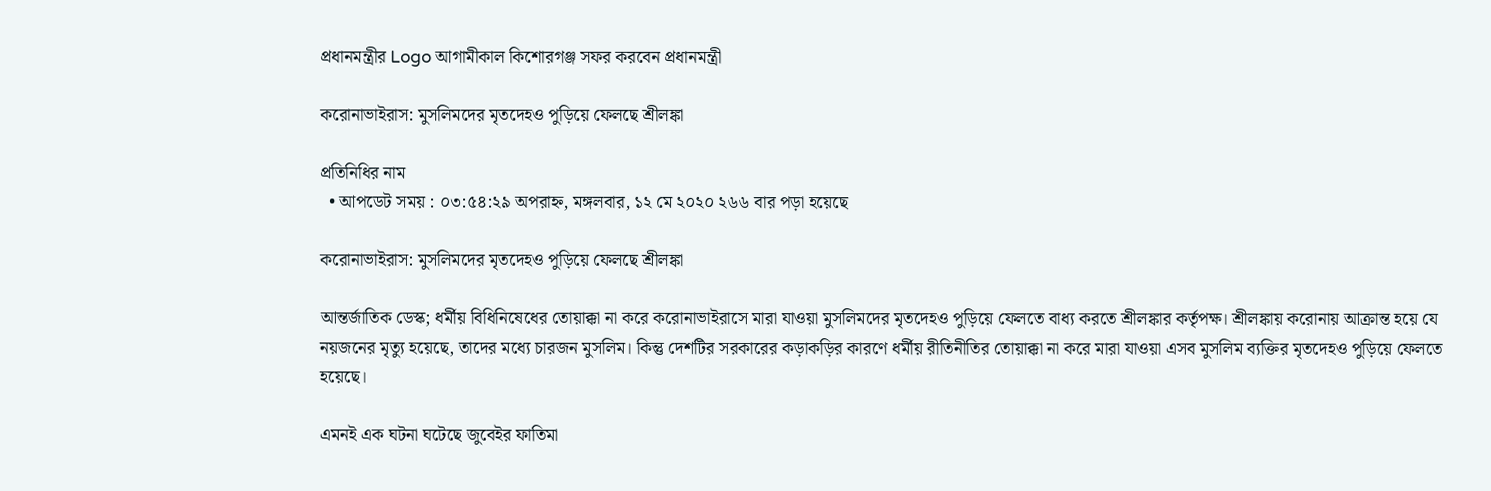প্রধানমন্ত্রীর Logo আগামীকাল কিশোরগঞ্জ সফর করবেন প্রধানমন্ত্রী

করোনাভাইরাস: মুসলিমদের মৃতদেহও পুড়িয়ে ফেলছে শ্রীলঙ্কা

প্রতিনিধির নাম
  • আপডেট সময় : ০৩:৫৪:২৯ অপরাহ্ন, মঙ্গলবার, ১২ মে ২০২০ ২৬৬ বার পড়া হয়েছে

করোনাভাইরাস: মুসলিমদের মৃতদেহও পুড়িয়ে ফেলছে শ্রীলঙ্কা

আন্তর্জাতিক ডেস্ক; ধর্মীয় বিধিনিষেধের তোয়াক্কা না করে করোনাভাইরাসে মারা যাওয়া মুসলিমদের মৃতদেহও পুড়িয়ে ফেলতে বাধ্য করতে শ্রীলঙ্কার কর্তৃপক্ষ। শ্রীলঙ্কায় করোনায় আক্রান্ত হয়ে যে নয়জনের মৃত্যু হয়েছে, তাদের মধ্যে চারজন মুসলিম। কিন্তু দেশটির সরকারের কড়াকড়ির কারণে ধর্মীয় রীতিনীতির তোয়াক্কা না করে মারা যাওয়া এসব মুসলিম ব্যক্তির মৃতদেহও পুড়িয়ে ফেলতে হয়েছে।

এমনই এক ঘটনা ঘটেছে জুবেইর ফাতিমা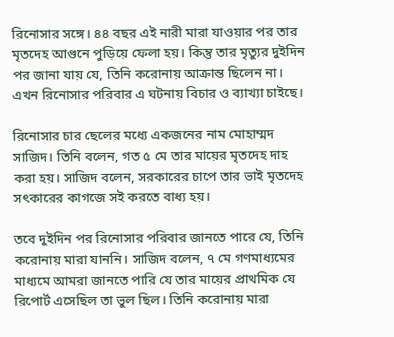রিনোসার সঙ্গে। ৪৪ বছর এই নারী মারা যাওয়ার পর তার মৃতদেহ আগুনে পুড়িয়ে ফেলা হয়। কিন্তু তার মৃত্যুর দুইদিন পর জানা যায় যে, তিনি করোনায় আক্রান্ত ছিলেন না। এখন রিনোসার পরিবার এ ঘটনায় বিচার ও ব্যাখ্যা চাইছে।

রিনোসার চার ছেলের মধ্যে একজনের নাম মোহাম্মদ সাজিদ। তিনি বলেন, গত ৫ মে তার মায়ের মৃতদেহ দাহ করা হয়। সাজিদ বলেন, সরকারের চাপে তার ভাই মৃতদেহ সৎকারের কাগজে সই করতে বাধ্য হয়।

তবে দুইদিন পর রিনোসার পরিবার জানতে পারে যে, তিনি করোনায় মারা যাননি। সাজিদ বলেন, ৭ মে গণমাধ্যমের মাধ্যমে আমরা জানতে পারি যে তার মায়ের প্রাথমিক যে রিপোর্ট এসেছিল তা ভুল ছিল। তিনি করোনায় মারা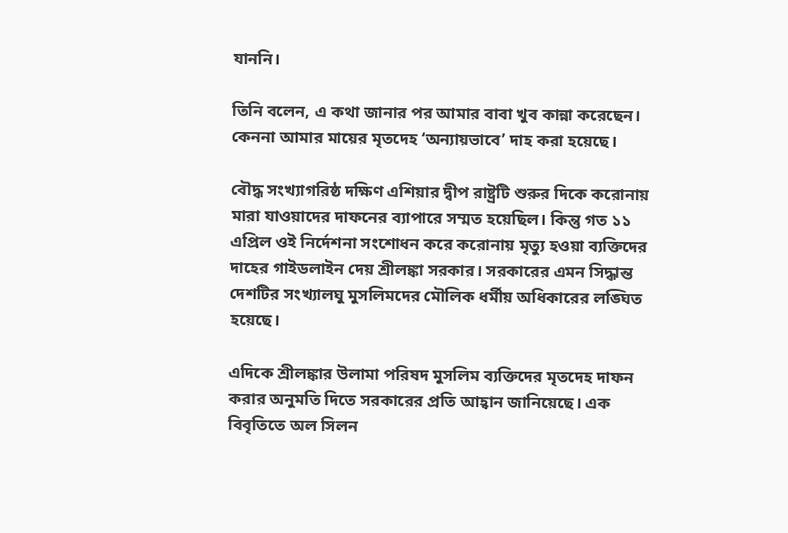যাননি।

তিনি বলেন, এ কথা জানার পর আমার বাবা খুব কান্না করেছেন। কেননা আমার মায়ের মৃতদেহ ‘অন্যায়ভাবে’ দাহ করা হয়েছে।

বৌদ্ধ সংখ্যাগরিষ্ঠ দক্ষিণ এশিয়ার দ্বীপ রাষ্ট্রটি শুরুর দিকে করোনায় মারা যাওয়াদের দাফনের ব্যাপারে সম্মত হয়েছিল। কিন্তু গত ১১ এপ্রিল ওই নির্দেশনা সংশোধন করে করোনায় মৃত্যু হওয়া ব্যক্তিদের দাহের গাইডলাইন দেয় শ্রীলঙ্কা সরকার। সরকারের এমন সিদ্ধান্ত দেশটির সংখ্যালঘু মুসলিমদের মৌলিক ধর্মীয় অধিকারের লঙ্ঘিত হয়েছে।

এদিকে শ্রীলঙ্কার উলামা পরিষদ মুসলিম ব্যক্তিদের মৃতদেহ দাফন করার অনুমতি দিতে সরকারের প্রতি আহ্বান জানিয়েছে। এক বিবৃতিতে অল সিলন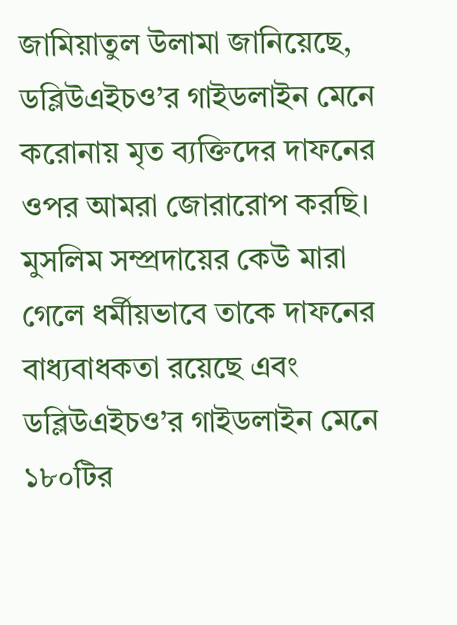জামিয়াতুল উলামা জানিয়েছে, ডব্লিউএইচও’র গাইডলাইন মেনে করোনায় মৃত ব্যক্তিদের দাফনের ওপর আমরা জোরারোপ করছি। মুসলিম সম্প্রদায়ের কেউ মারা গেলে ধর্মীয়ভাবে তাকে দাফনের বাধ্যবাধকতা রয়েছে এবং ডব্লিউএইচও’র গাইডলাইন মেনে ১৮০টির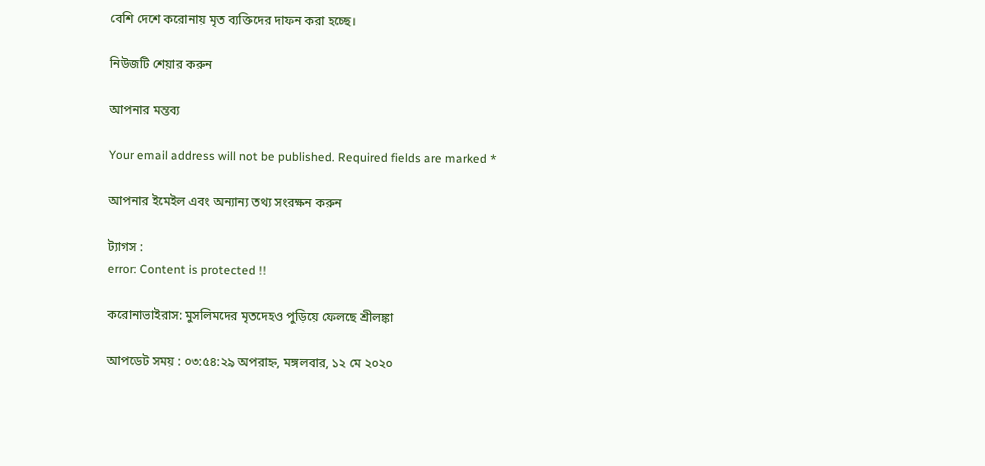বেশি দেশে করোনায় মৃত ব্যক্তিদের দাফন করা হচ্ছে।

নিউজটি শেয়ার করুন

আপনার মন্তব্য

Your email address will not be published. Required fields are marked *

আপনার ইমেইল এবং অন্যান্য তথ্য সংরক্ষন করুন

ট্যাগস :
error: Content is protected !!

করোনাভাইরাস: মুসলিমদের মৃতদেহও পুড়িয়ে ফেলছে শ্রীলঙ্কা

আপডেট সময় : ০৩:৫৪:২৯ অপরাহ্ন, মঙ্গলবার, ১২ মে ২০২০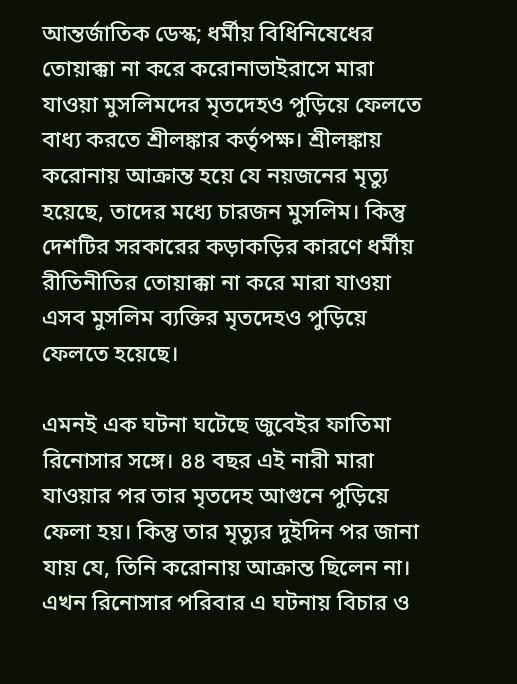আন্তর্জাতিক ডেস্ক; ধর্মীয় বিধিনিষেধের তোয়াক্কা না করে করোনাভাইরাসে মারা যাওয়া মুসলিমদের মৃতদেহও পুড়িয়ে ফেলতে বাধ্য করতে শ্রীলঙ্কার কর্তৃপক্ষ। শ্রীলঙ্কায় করোনায় আক্রান্ত হয়ে যে নয়জনের মৃত্যু হয়েছে, তাদের মধ্যে চারজন মুসলিম। কিন্তু দেশটির সরকারের কড়াকড়ির কারণে ধর্মীয় রীতিনীতির তোয়াক্কা না করে মারা যাওয়া এসব মুসলিম ব্যক্তির মৃতদেহও পুড়িয়ে ফেলতে হয়েছে।

এমনই এক ঘটনা ঘটেছে জুবেইর ফাতিমা রিনোসার সঙ্গে। ৪৪ বছর এই নারী মারা যাওয়ার পর তার মৃতদেহ আগুনে পুড়িয়ে ফেলা হয়। কিন্তু তার মৃত্যুর দুইদিন পর জানা যায় যে, তিনি করোনায় আক্রান্ত ছিলেন না। এখন রিনোসার পরিবার এ ঘটনায় বিচার ও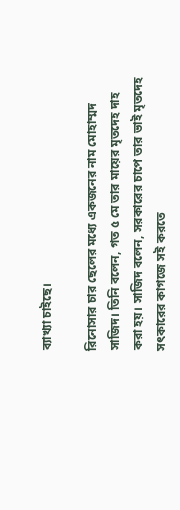ব্যাখ্যা চাইছে।

রিনোসার চার ছেলের মধ্যে একজনের নাম মোহাম্মদ সাজিদ। তিনি বলেন, গত ৫ মে তার মায়ের মৃতদেহ দাহ করা হয়। সাজিদ বলেন, সরকারের চাপে তার ভাই মৃতদেহ সৎকারের কাগজে সই করতে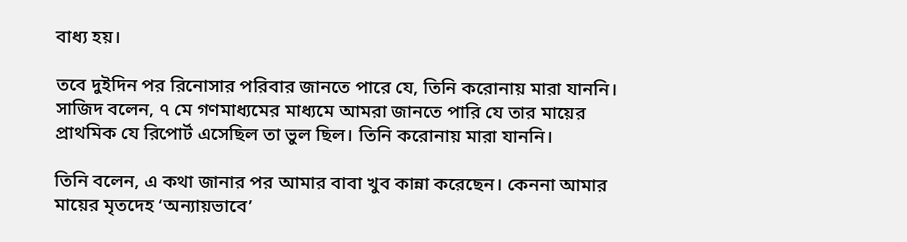বাধ্য হয়।

তবে দুইদিন পর রিনোসার পরিবার জানতে পারে যে, তিনি করোনায় মারা যাননি। সাজিদ বলেন, ৭ মে গণমাধ্যমের মাধ্যমে আমরা জানতে পারি যে তার মায়ের প্রাথমিক যে রিপোর্ট এসেছিল তা ভুল ছিল। তিনি করোনায় মারা যাননি।

তিনি বলেন, এ কথা জানার পর আমার বাবা খুব কান্না করেছেন। কেননা আমার মায়ের মৃতদেহ ‘অন্যায়ভাবে’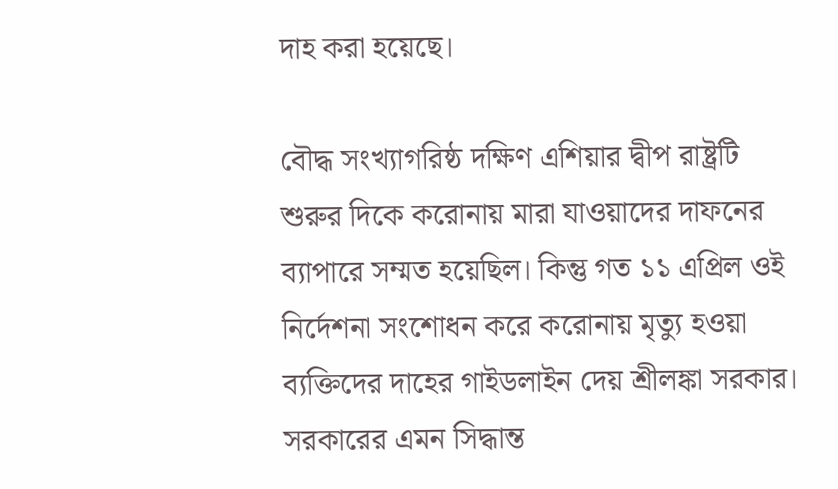দাহ করা হয়েছে।

বৌদ্ধ সংখ্যাগরিষ্ঠ দক্ষিণ এশিয়ার দ্বীপ রাষ্ট্রটি শুরুর দিকে করোনায় মারা যাওয়াদের দাফনের ব্যাপারে সম্মত হয়েছিল। কিন্তু গত ১১ এপ্রিল ওই নির্দেশনা সংশোধন করে করোনায় মৃত্যু হওয়া ব্যক্তিদের দাহের গাইডলাইন দেয় শ্রীলঙ্কা সরকার। সরকারের এমন সিদ্ধান্ত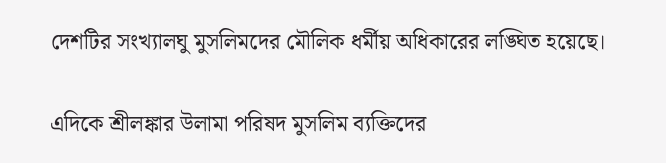দেশটির সংখ্যালঘু মুসলিমদের মৌলিক ধর্মীয় অধিকারের লঙ্ঘিত হয়েছে।

এদিকে শ্রীলঙ্কার উলামা পরিষদ মুসলিম ব্যক্তিদের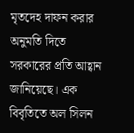মৃতদেহ দাফন করার অনুমতি দিতে সরকারের প্রতি আহ্বান জানিয়েছে। এক বিবৃতিতে অল সিলন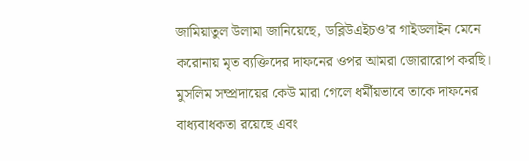জামিয়াতুল উলামা জানিয়েছে, ডব্লিউএইচও’র গাইডলাইন মেনে করোনায় মৃত ব্যক্তিদের দাফনের ওপর আমরা জোরারোপ করছি। মুসলিম সম্প্রদায়ের কেউ মারা গেলে ধর্মীয়ভাবে তাকে দাফনের বাধ্যবাধকতা রয়েছে এবং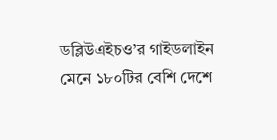ডব্লিউএইচও’র গাইডলাইন মেনে ১৮০টির বেশি দেশে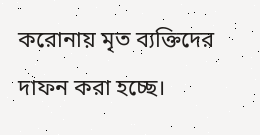করোনায় মৃত ব্যক্তিদের দাফন করা হচ্ছে।